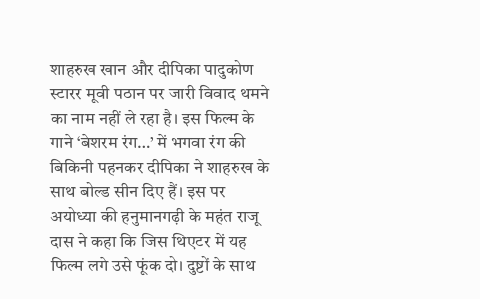शाहरुख खान और दीपिका पादुकोण स्टारर मूवी पठान पर जारी विवाद थमने का नाम नहीं ले रहा है। इस फिल्म के गाने ‘बेशरम रंग…’ में भगवा रंग की बिकिनी पहनकर दीपिका ने शाहरुख के साथ बोल्ड सीन दिए हैं। इस पर अयोध्या की हनुमानगढ़ी के महंत राजू दास ने कहा कि जिस थिएटर में यह फिल्म लगे उसे फूंक दो। दुष्टों के साथ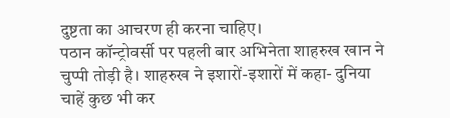दुष्टता का आचरण ही करना चाहिए।
पठान कॉन्ट्रोवर्सी पर पहली बार अभिनेता शाहरुख खान ने चुप्पी तोड़ी है। शाहरुख ने इशारों-इशारों में कहा- दुनिया चाहें कुछ भी कर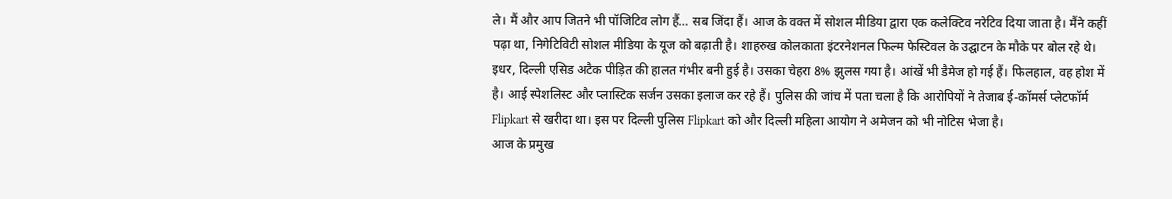ले। मैं और आप जितने भी पॉजिटिव लोग हैं… सब जिंदा हैं। आज के वक्त में सोशल मीडिया द्वारा एक कलेक्टिव नरेटिव दिया जाता है। मैंने कहीं पढ़ा था, निगेटिविटी सोशल मीडिया के यूज को बढ़ाती है। शाहरुख कोलकाता इंटरनेशनल फिल्म फेस्टिवल के उद्घाटन के मौके पर बोल रहे थे।
इधर, दिल्ली एसिड अटैक पीड़ित की हालत गंभीर बनी हुई है। उसका चेहरा 8% झुलस गया है। आंखें भी डैमेज हो गई हैं। फिलहाल, वह होश में है। आई स्पेशलिस्ट और प्लास्टिक सर्जन उसका इलाज कर रहे हैं। पुलिस की जांच में पता चला है कि आरोपियों ने तेजाब ई-कॉमर्स प्लेटफॉर्म Flipkart से खरीदा था। इस पर दिल्ली पुलिस Flipkart को और दिल्ली महिला आयोग ने अमेजन को भी नोटिस भेजा है।
आज के प्रमुख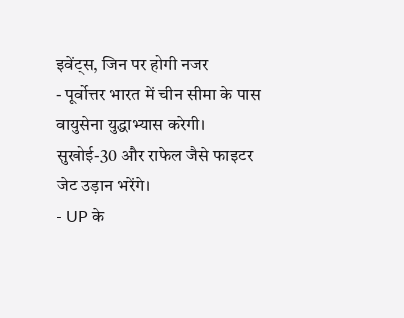इवेंट्स, जिन पर होगी नजर
- पूर्वोत्तर भारत में चीन सीमा के पास वायुसेना युद्धाभ्यास करेगी। सुखोई-30 और राफेल जैसे फाइटर जेट उड़ान भरेंगे।
- UP के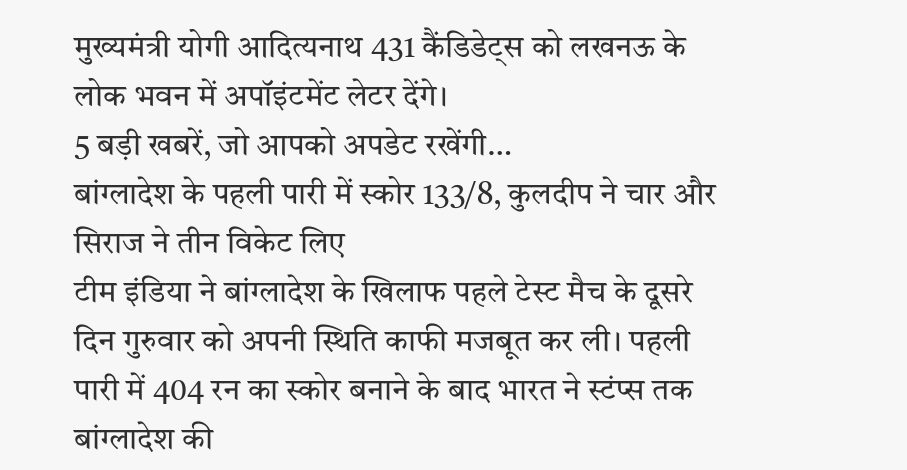मुख्यमंत्री योगी आदित्यनाथ 431 कैंडिडेट्स को लखनऊ के लोक भवन में अपॉइंटमेंट लेटर देंगे।
5 बड़ी खबरें, जो आपको अपडेट रखेंगी…
बांग्लादेश के पहली पारी में स्कोर 133/8, कुलदीप ने चार और सिराज ने तीन विकेट लिए
टीम इंडिया ने बांग्लादेश के खिलाफ पहले टेस्ट मैच के दूसरे दिन गुरुवार को अपनी स्थिति काफी मजबूत कर ली। पहली पारी में 404 रन का स्कोर बनाने के बाद भारत ने स्टंप्स तक बांग्लादेश की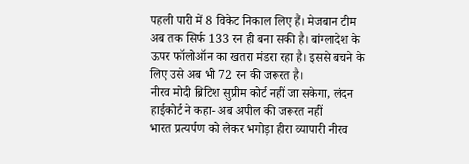पहली पारी में 8 विकेट निकाल लिए हैं। मेजबान टीम अब तक सिर्फ 133 रन ही बना सकी है। बांग्लादेश के ऊपर फॉलोऑन का खतरा मंडरा रहा है। इससे बचने के लिए उसे अब भी 72 रन की जरूरत है।
नीरव मोदी ब्रिटिश सुप्रीम कोर्ट नहीं जा सकेगा, लंदन हाईकोर्ट ने कहा- अब अपील की जरूरत नहीं
भारत प्रत्यर्पण को लेकर भगोड़ा हीरा व्यापारी नीरव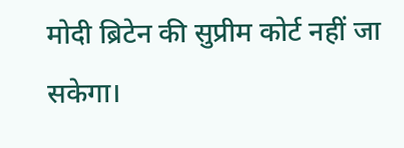मोदी ब्रिटेन की सुप्रीम कोर्ट नहीं जा सकेगा।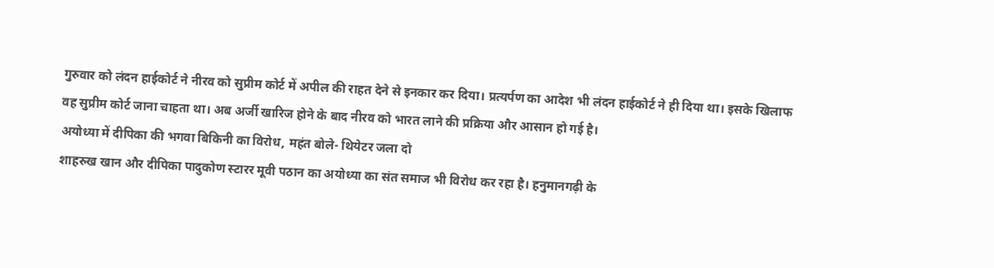गुरुवार को लंदन हाईकोर्ट ने नीरव को सुप्रीम कोर्ट में अपील की राहत देने से इनकार कर दिया। प्रत्यर्पण का आदेश भी लंदन हाईकोर्ट ने ही दिया था। इसके खिलाफ वह सुप्रीम कोर्ट जाना चाहता था। अब अर्जी खारिज होने के बाद नीरव को भारत लाने की प्रक्रिया और आसान हो गई है।
अयोध्या में दीपिका की भगवा बिकिनी का विरोध, महंत बोले- थियेटर जला दो
शाहरुख खान और दीपिका पादुकोण स्टारर मूवी पठान का अयोध्या का संत समाज भी विरोध कर रहा है। हनुमानगढ़ी के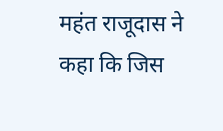महंत राजूदास ने कहा कि जिस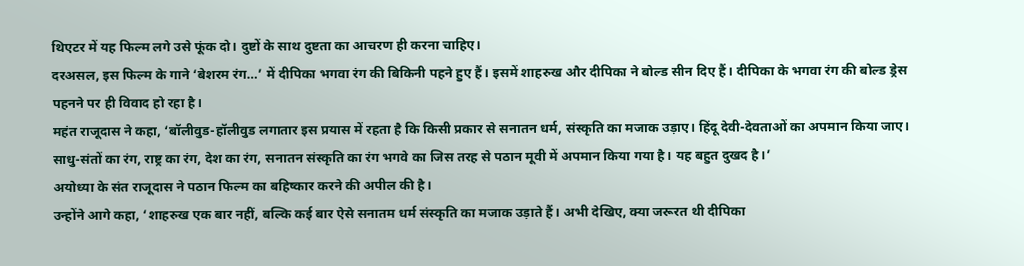थिएटर में यह फिल्म लगे उसे फूंक दो। दुष्टों के साथ दुष्टता का आचरण ही करना चाहिए।
दरअसल, इस फिल्म के गाने ‘बेशरम रंग…’ में दीपिका भगवा रंग की बिकिनी पहने हुए हैं। इसमें शाहरुख और दीपिका ने बोल्ड सीन दिए हैं। दीपिका के भगवा रंग की बोल्ड ड्रेस पहनने पर ही विवाद हो रहा है।
महंत राजूदास ने कहा, ‘बॉलीवुड-हॉलीवुड लगातार इस प्रयास में रहता है कि किसी प्रकार से सनातन धर्म, संस्कृति का मजाक उड़ाए। हिंदू देवी-देवताओं का अपमान किया जाए। साधु-संतों का रंग, राष्ट्र का रंग, देश का रंग, सनातन संस्कृति का रंग भगवे का जिस तरह से पठान मूवी में अपमान किया गया है। यह बहुत दुखद है।’
अयोध्या के संत राजूदास ने पठान फिल्म का बहिष्कार करने की अपील की है।
उन्होंने आगे कहा, ‘शाहरुख एक बार नहीं, बल्कि कई बार ऐसे सनातम धर्म संस्कृति का मजाक उड़ाते हैं। अभी देखिए, क्या जरूरत थी दीपिका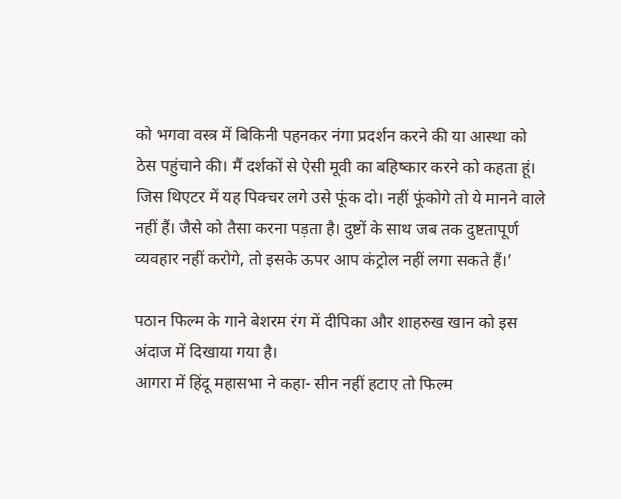को भगवा वस्त्र में बिकिनी पहनकर नंगा प्रदर्शन करने की या आस्था को ठेस पहुंचाने की। मैं दर्शकों से ऐसी मूवी का बहिष्कार करने को कहता हूं। जिस थिएटर में यह पिक्चर लगे उसे फूंक दो। नहीं फूंकोगे तो ये मानने वाले नहीं हैं। जैसे को तैसा करना पड़ता है। दुष्टों के साथ जब तक दुष्टतापूर्ण व्यवहार नहीं करोगे, तो इसके ऊपर आप कंट्रोल नहीं लगा सकते हैं।’

पठान फिल्म के गाने बेशरम रंग में दीपिका और शाहरुख खान को इस अंदाज में दिखाया गया है।
आगरा में हिंदू महासभा ने कहा- सीन नहीं हटाए तो फिल्म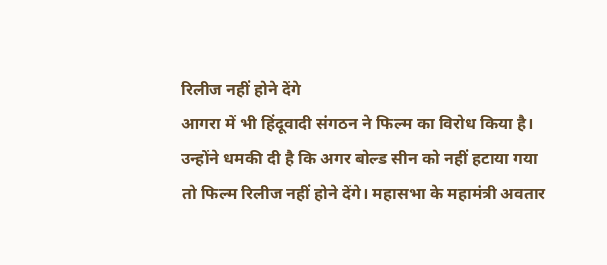रिलीज नहीं होने देंगे
आगरा में भी हिंदूवादी संगठन ने फिल्म का विरोध किया है। उन्होंने धमकी दी है कि अगर बोल्ड सीन को नहीं हटाया गया तो फिल्म रिलीज नहीं होने देंगे। महासभा के महामंत्री अवतार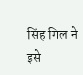सिंह गिल ने इसे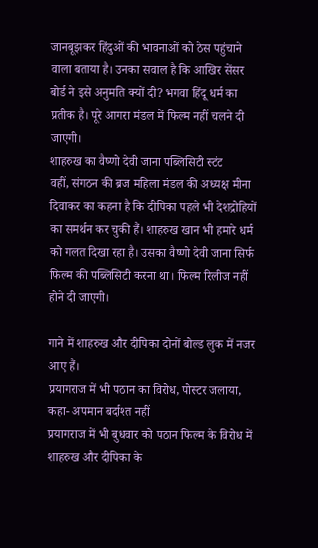जानबूझकर हिंदुओं की भावनाओं को ठेस पहुंचाने वाला बताया है। उनका सवाल है कि आखिर सेंसर बोर्ड ने इसे अनुमति क्यों दी? भगवा हिंदू धर्म का प्रतीक है। पूरे आगरा मंडल में फिल्म नहीं चलने दी जाएगी।
शाहरुख का वैष्णो देवी जाना पब्लिसिटी स्टंट
वहीं, संगठन की ब्रज महिला मंडल की अध्यक्ष मीना दिवाकर का कहना है कि दीपिका पहले भी देशद्रोहियों का समर्थन कर चुकी हैं। शाहरुख खान भी हमारे धर्म को गलत दिखा रहा है। उसका वैष्णो देवी जाना सिर्फ फिल्म की पब्लिसिटी करना था। फिल्म रिलीज नहीं होने दी जाएगी।

गाने में शाहरुख और दीपिका दोनों बोल्ड लुक में नजर आए हैं।
प्रयागराज में भी पठान का विरोध, पोस्टर जलाया, कहा- अपमान बर्दाश्त नहीं
प्रयागराज में भी बुधवार को पठान फिल्म के विरोध में शाहरुख और दीपिका के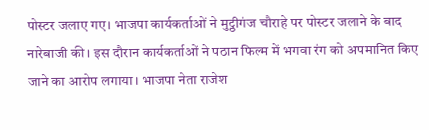पोस्टर जलाए गए। भाजपा कार्यकर्ताओं ने मुट्ठीगंज चौराहे पर पोस्टर जलाने के बाद नारेबाजी की। इस दौरान कार्यकर्ताओं ने पठान फिल्म में भगवा रंग को अपमानित किए जाने का आरोप लगाया। भाजपा नेता राजेश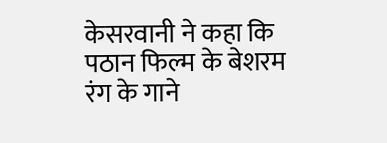केसरवानी ने कहा कि पठान फिल्म के बेशरम रंग के गाने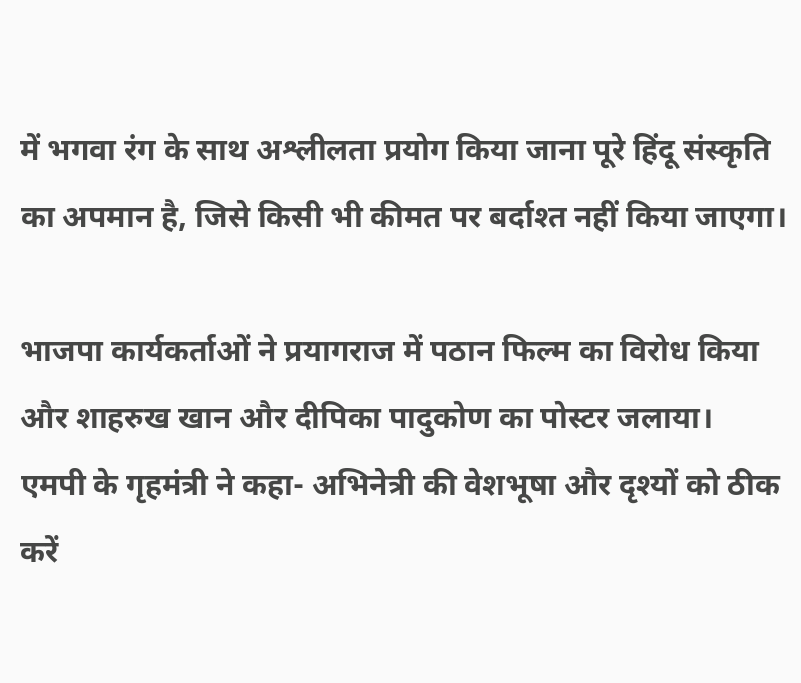में भगवा रंग के साथ अश्लीलता प्रयोग किया जाना पूरे हिंदू संस्कृति का अपमान है, जिसे किसी भी कीमत पर बर्दाश्त नहीं किया जाएगा।

भाजपा कार्यकर्ताओं ने प्रयागराज में पठान फिल्म का विरोध किया और शाहरुख खान और दीपिका पादुकोण का पोस्टर जलाया।
एमपी के गृहमंत्री ने कहा- अभिनेत्री की वेशभूषा और दृश्यों को ठीक करें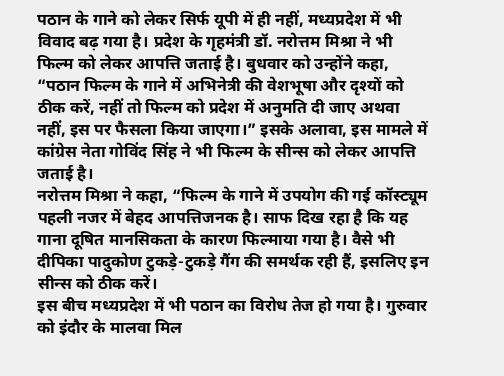पठान के गाने को लेकर सिर्फ यूपी में ही नहीं, मध्यप्रदेश में भी विवाद बढ़ गया है। प्रदेश के गृहमंत्री डॉ. नरोत्तम मिश्रा ने भी फिल्म को लेकर आपत्ति जताई है। बुधवार को उन्होंने कहा, “पठान फिल्म के गाने में अभिनेत्री की वेशभूषा और दृश्यों को ठीक करें, नहीं तो फिल्म को प्रदेश में अनुमति दी जाए अथवा नहीं, इस पर फैसला किया जाएगा।” इसके अलावा, इस मामले में कांग्रेस नेता गोविंद सिंह ने भी फिल्म के सीन्स को लेकर आपत्ति जताई है।
नरोत्तम मिश्रा ने कहा, “फिल्म के गाने में उपयोग की गई कॉस्ट्यूम पहली नजर में बेहद आपत्तिजनक है। साफ दिख रहा है कि यह गाना दूषित मानसिकता के कारण फिल्माया गया है। वैसे भी दीपिका पादुकोण टुकड़े-टुकड़े गैंग की समर्थक रही हैं, इसलिए इन सीन्स को ठीक करें।
इस बीच मध्यप्रदेश में भी पठान का विरोध तेज हो गया है। गुरुवार को इंदौर के मालवा मिल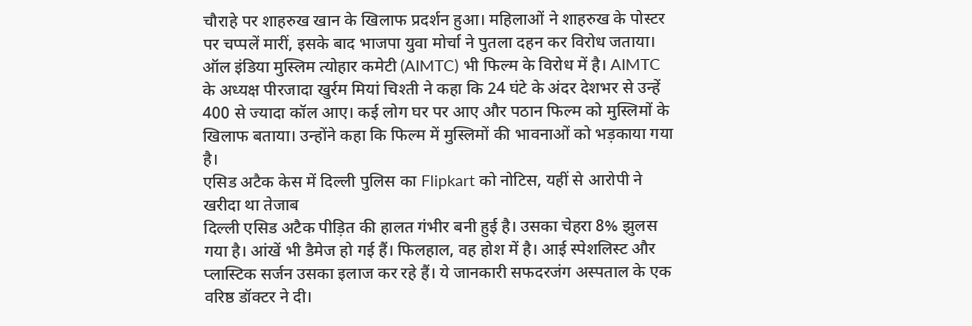चौराहे पर शाहरुख खान के खिलाफ प्रदर्शन हुआ। महिलाओं ने शाहरुख के पोस्टर पर चप्पलें मारीं, इसके बाद भाजपा युवा मोर्चा ने पुतला दहन कर विरोध जताया।
ऑल इंडिया मुस्लिम त्योहार कमेटी (AIMTC) भी फिल्म के विरोध में है। AIMTC के अध्यक्ष पीरजादा खुर्रम मियां चिश्ती ने कहा कि 24 घंटे के अंदर देशभर से उन्हें 400 से ज्यादा कॉल आए। कई लोग घर पर आए और पठान फिल्म को मुस्लिमों के खिलाफ बताया। उन्होंने कहा कि फिल्म में मुस्लिमों की भावनाओं को भड़काया गया है।
एसिड अटैक केस में दिल्ली पुलिस का Flipkart को नोटिस, यहीं से आरोपी ने खरीदा था तेजाब
दिल्ली एसिड अटैक पीड़ित की हालत गंभीर बनी हुई है। उसका चेहरा 8% झुलस गया है। आंखें भी डैमेज हो गई हैं। फिलहाल, वह होश में है। आई स्पेशलिस्ट और प्लास्टिक सर्जन उसका इलाज कर रहे हैं। ये जानकारी सफदरजंग अस्पताल के एक वरिष्ठ डॉक्टर ने दी।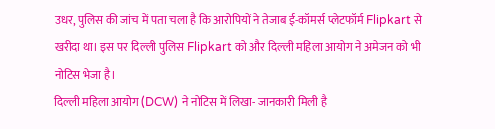उधर, पुलिस की जांच में पता चला है कि आरोपियों ने तेजाब ई-कॉमर्स प्लेटफॉर्म Flipkart से खरीदा था। इस पर दिल्ली पुलिस Flipkart को और दिल्ली महिला आयोग ने अमेजन को भी नोटिस भेजा है।
दिल्ली महिला आयोग (DCW) ने नोटिस में लिखा- जानकारी मिली है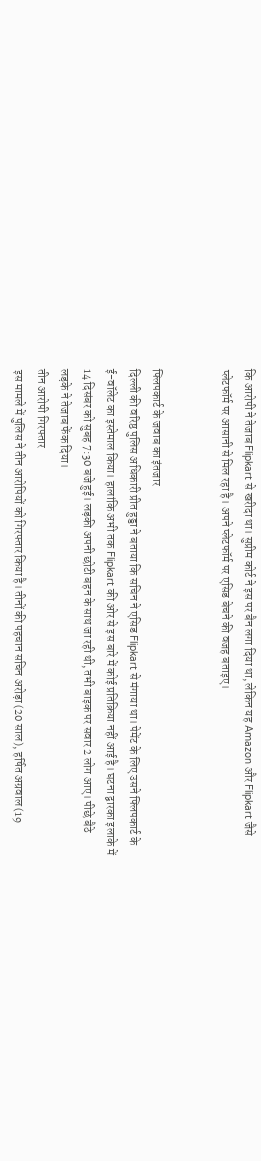कि आरोपी ने तेजाब Flipkart से खरीदा था। सुप्रीम कोर्ट ने इस पर बैन लगा दिया था, लेकिन यह Amazon और Flipkart जैसे प्लेटफॉर्म पर आसानी से मिल रहा है। अपने प्लेटफॉर्म पर एसिड बेचने की वजह बताइए।


फ्लिपकार्ट के जवाब का इंतजार
दिल्ली की वरिष्ठ पुलिस अधिकारी प्रीत हुड्डा ने बताया कि सचिन ने एसिड Flipkart से मंगाया था। पेमेंट के लिए उसने फ्लिपकार्ट के ई-वॉलेट का इस्तेमाल किया। हालांकि अभी तक Flipkart की ओर से इस बारे में कोई प्रतिक्रिया नहीं आई है। घटना द्वारका इलाके में 14 दिसंबर को सुबह 7:30 बजे हुई। लड़की अपनी छोटी बहन के साथ जा रही थी, तभी बाइक पर सवार 2 लोग आए। पीछे बैठे लड़के ने तेजाब फेंक दिया।
तीन आरोपी गिरफ्तार
इस मामले में पुलिस ने तीन आरोपियों को गिरफ्तार किया है। तीनों की पहचान सचिन अरोड़ा (20 साल), हर्षित अग्रवाल (19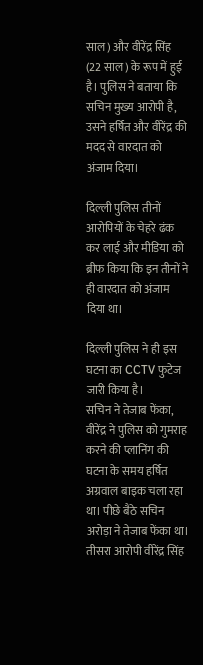साल) और वीरेंद्र सिंह (22 साल) के रूप में हुई है। पुलिस ने बताया कि सचिन मुख्य आरोपी है, उसने हर्षित और वीरेंद्र की मदद से वारदात को अंजाम दिया।

दिल्ली पुलिस तीनों आरोपियों के चेहरे ढंक कर लाई और मीडिया को ब्रीफ किया कि इन तीनों ने ही वारदात को अंजाम दिया था।

दिल्ली पुलिस ने ही इस घटना का CCTV फुटेज जारी किया है।
सचिन ने तेजाब फेंका, वीरेंद्र ने पुलिस को गुमराह करने की प्लानिंग की
घटना के समय हर्षित अग्रवाल बाइक चला रहा था। पीछे बैठे सचिन अरोड़ा ने तेजाब फेंका था। तीसरा आरोपी वीरेंद्र सिंह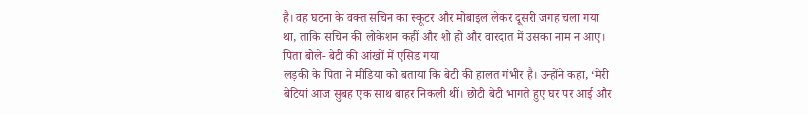है। वह घटना के वक्त सचिन का स्कूटर और मोबाइल लेकर दूसरी जगह चला गया था, ताकि सचिन की लोकेशन कहीं और शो हो और वारदात में उसका नाम न आए।
पिता बोले- बेटी की आंखों में एसिड गया
लड़की के पिता ने मीडिया को बताया कि बेटी की हालत गंभीर है। उन्होंने कहा, ‘मेरी बेटियां आज सुबह एक साथ बाहर निकली थीं। छोटी बेटी भागते हुए घर पर आई और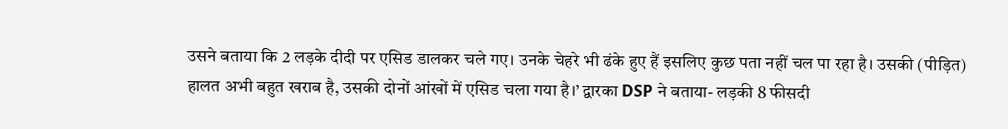उसने बताया कि 2 लड़के दीदी पर एसिड डालकर चले गए। उनके चेहरे भी ढंके हुए हैं इसलिए कुछ पता नहीं चल पा रहा है। उसकी (पीड़ित) हालत अभी बहुत खराब है, उसकी दोनों आंखों में एसिड चला गया है।’ द्वारका DSP ने बताया- लड़की 8 फीसदी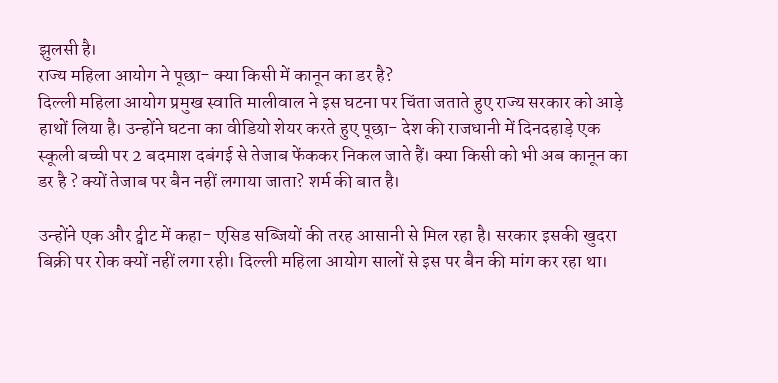झुलसी है।
राज्य महिला आयोग ने पूछा- क्या किसी में कानून का डर है?
दिल्ली महिला आयोग प्रमुख स्वाति मालीवाल ने इस घटना पर चिंता जताते हुए राज्य सरकार को आड़े हाथों लिया है। उन्होंने घटना का वीडियो शेयर करते हुए पूछा- देश की राजधानी में दिनदहाड़े एक स्कूली बच्ची पर 2 बदमाश दबंगई से तेजाब फेंककर निकल जाते हैं। क्या किसी को भी अब कानून का डर है ? क्यों तेजाब पर बैन नहीं लगाया जाता? शर्म की बात है।

उन्होंने एक और ट्वीट में कहा- एसिड सब्जियों की तरह आसानी से मिल रहा है। सरकार इसकी खुदरा बिक्री पर रोक क्यों नहीं लगा रही। दिल्ली महिला आयोग सालों से इस पर बैन की मांग कर रहा था।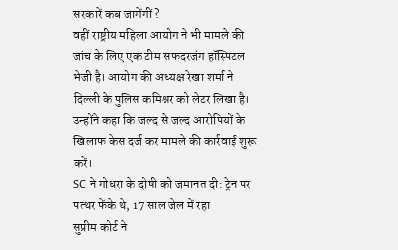सरकारें कब जागेंगीं?
वहीं राष्ट्रीय महिला आयोग ने भी मामले की जांच के लिए एक टीम सफदरजंग हॉस्पिटल भेजी है। आयोग की अध्यक्ष रेखा शर्मा ने दिल्ली के पुलिस कमिश्नर को लेटर लिखा है। उन्होंने कहा कि जल्द से जल्द आरोपियों के खिलाफ केस दर्ज कर मामले की कार्रवाई शुरू करें।
SC ने गोधरा के दोषी को जमानत दी: ट्रेन पर पत्थर फेंके थे, 17 साल जेल में रहा
सुप्रीम कोर्ट ने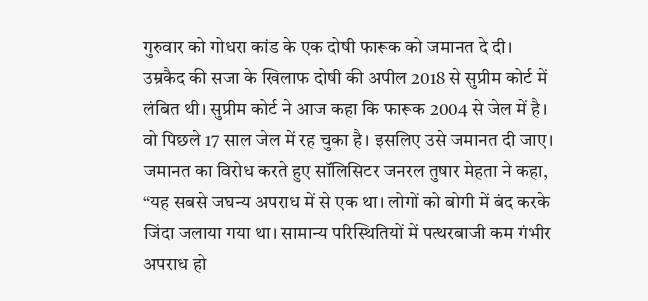गुरुवार को गोधरा कांड के एक दोषी फारूक को जमानत दे दी। उम्रकैद की सजा के खिलाफ दोषी की अपील 2018 से सुप्रीम कोर्ट में लंबित थी। सुप्रीम कोर्ट ने आज कहा कि फारूक 2004 से जेल में है। वो पिछले 17 साल जेल में रह चुका है। इसलिए उसे जमानत दी जाए।
जमानत का विरोध करते हुए सॉलिसिटर जनरल तुषार मेहता ने कहा, “यह सबसे जघन्य अपराध में से एक था। लोगों को बोगी में बंद करके जिंदा जलाया गया था। सामान्य परिस्थितियों में पत्थरबाजी कम गंभीर अपराध हो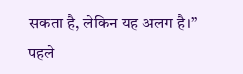सकता है, लेकिन यह अलग है।”
पहले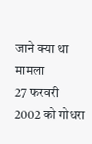जाने क्या था मामला
27 फरवरी 2002 को गोधरा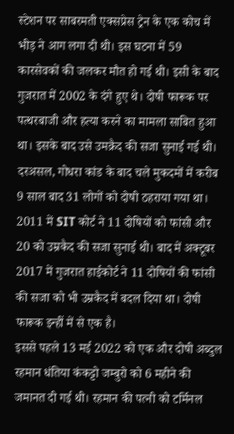स्टेशन पर साबरमती एक्सप्रेस ट्रेन के एक कोच में भीड़ ने आग लगा दी थी। इस घटना में 59 कारसेवकों की जलकर मौत हो गई थी। इसी के बाद गुजरात में 2002 के दंगे हुए थे। दोषी फारूक पर पत्थरबाजी और हत्या करने का मामला साबित हुआ था। इसके बाद उसे उमक्रैद की सजा सुनाई गई थी।
दरअसल, गोधरा कांड के बाद चले मुकदमों में करीब 9 साल बाद 31 लोगों को दोषी ठहराया गया था। 2011 में SIT कोर्ट ने 11 दोषियों को फांसी और 20 को उम्रकैद की सजा सुनाई थी। बाद में अक्टूबर 2017 में गुजरात हाईकोर्ट ने 11 दोषियों की फांसी की सजा को भी उम्रकैद में बदल दिया था। दोषी फारूक इन्हीं में से एक है।
इससे पहले 13 मई 2022 को एक और दोषी अब्दुल रहमान धंतिया कंकट्टो जम्बुरो को 6 महीने की जमानत दी गई थी। रहमान की पत्नी को टर्मिनल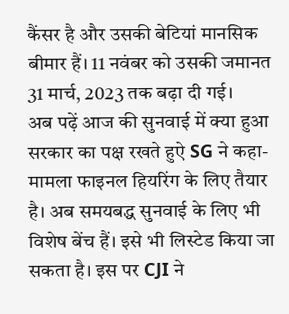कैंसर है और उसकी बेटियां मानसिक बीमार हैं। 11 नवंबर को उसकी जमानत 31 मार्च, 2023 तक बढ़ा दी गई।
अब पढ़ें आज की सुनवाई में क्या हुआ
सरकार का पक्ष रखते हुऐ SG ने कहा- मामला फाइनल हियरिंग के लिए तैयार है। अब समयबद्ध सुनवाई के लिए भी विशेष बेंच हैं। इसे भी लिस्टेड किया जा सकता है। इस पर CJI ने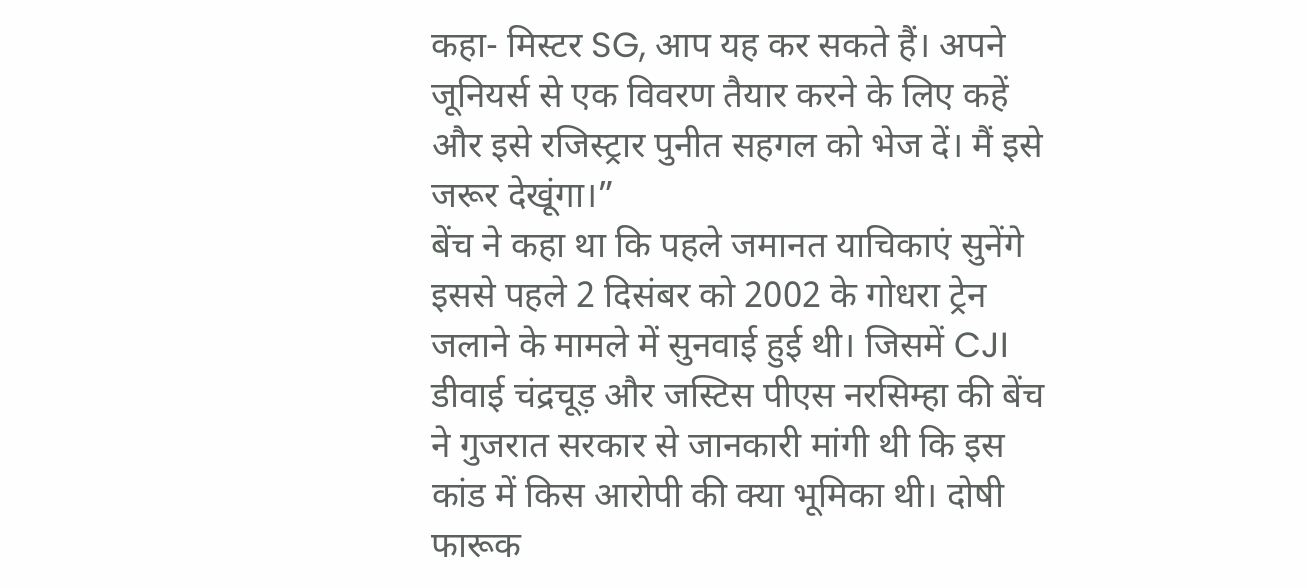कहा- मिस्टर SG, आप यह कर सकते हैं। अपने जूनियर्स से एक विवरण तैयार करने के लिए कहें और इसे रजिस्ट्रार पुनीत सहगल को भेज दें। मैं इसे जरूर देखूंगा।”
बेंच ने कहा था कि पहले जमानत याचिकाएं सुनेंगे
इससे पहले 2 दिसंबर को 2002 के गोधरा ट्रेन जलाने के मामले में सुनवाई हुई थी। जिसमें CJI डीवाई चंद्रचूड़ और जस्टिस पीएस नरसिम्हा की बेंच ने गुजरात सरकार से जानकारी मांगी थी कि इस कांड में किस आरोपी की क्या भूमिका थी। दोषी फारूक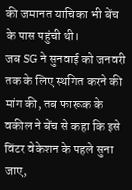की जमानत याचिका भी बेंच के पास पहुंची थी।
जब SG ने सुनवाई को जनवरी तक के लिए स्थगित करने की मांग की, तब फारूक के वकील ने बेंच से कहा कि इसे विंटर वेकेशन के पहले सुना जाए,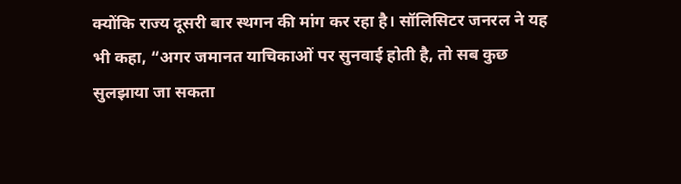क्योंकि राज्य दूसरी बार स्थगन की मांग कर रहा है। सॉलिसिटर जनरल ने यह भी कहा, “अगर जमानत याचिकाओं पर सुनवाई होती है, तो सब कुछ सुलझाया जा सकता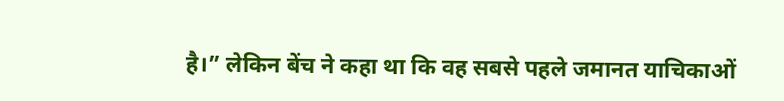है।” लेकिन बेंच ने कहा था कि वह सबसे पहले जमानत याचिकाओं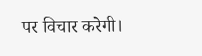पर विचार करेगी।